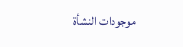موجودات النشأة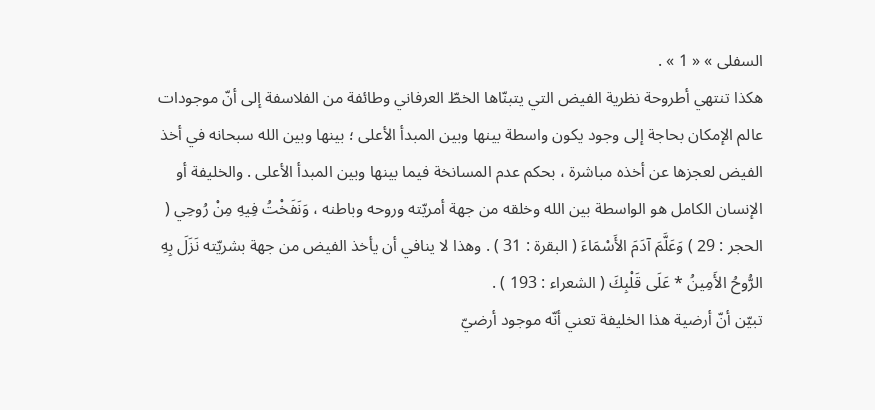السفلى » « 1 » .
هكذا تنتهي أطروحة نظرية الفيض التي يتبنّاها الخطّ العرفاني وطائفة من الفلاسفة إلى أنّ موجودات عالم الإمكان بحاجة إلى وجود يكون واسطة بينها وبين المبدأ الأعلى ؛ بينها وبين الله سبحانه في أخذ الفيض لعجزها عن أخذه مباشرة ، بحكم عدم المسانخة فيما بينها وبين المبدأ الأعلى . والخليفة أو الإنسان الكامل هو الواسطة بين الله وخلقه من جهة أمريّته وروحه وباطنه ، وَنَفَخْتُ فِيهِ مِنْ رُوحِي ( الحجر : 29 ) وَعَلَّمَ آدَمَ الأَسْمَاءَ ( البقرة : 31 ) . وهذا لا ينافي أن يأخذ الفيض من جهة بشريّته نَزَلَ بِهِ الرُّوحُ الأَمِينُ * عَلَى قَلْبِكَ ( الشعراء : 193 ) .
تبيّن أنّ أرضية هذا الخليفة تعني أنّه موجود أرضيّ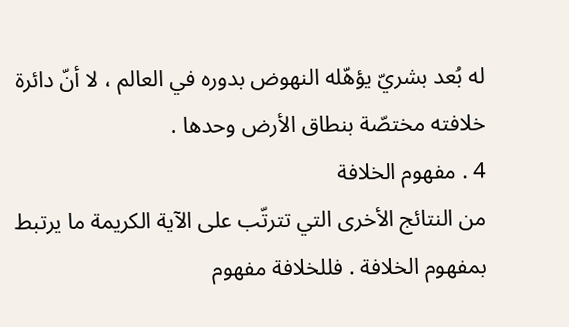له بُعد بشريّ يؤهّله النهوض بدوره في العالم ، لا أنّ دائرة خلافته مختصّة بنطاق الأرض وحدها .
4 . مفهوم الخلافة
من النتائج الأخرى التي تترتّب على الآية الكريمة ما يرتبط بمفهوم الخلافة . فللخلافة مفهوم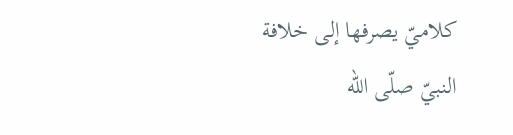كلاميّ يصرفها إلى خلافة النبيّ صلّى الله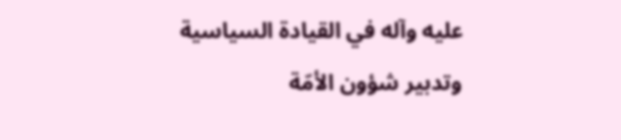عليه وآله في القيادة السياسية وتدبير شؤون الأمّة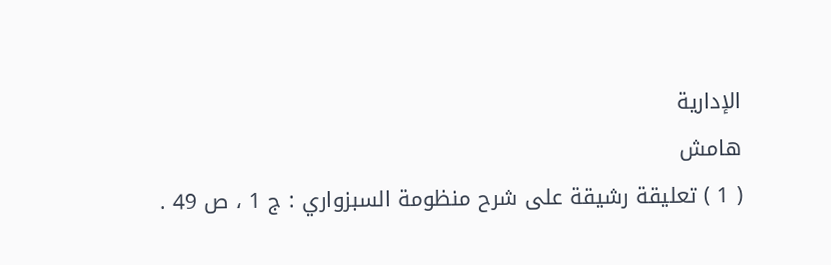الإدارية
هامش
( 1 ) تعليقة رشيقة على شرح منظومة السبزواري : ج 1 ، ص 49 .